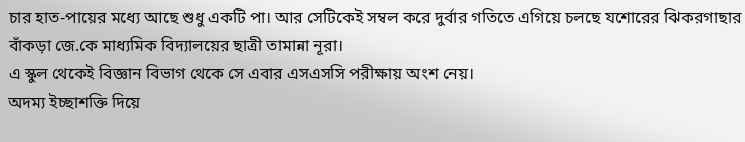চার হাত-পায়ের মধ্যে আছে শুধু একটি পা। আর সেটিকেই সম্বল করে দুর্বার গতিতে এগিয়ে চলছে যশোরের ঝিকরগাছার বাঁকড়া জে.কে মাধ্যমিক বিদ্যালয়ের ছাত্রী তামান্না নূরা।
এ স্কুল থেকেই বিজ্ঞান বিভাগ থেকে সে এবার এসএসসি পরীক্ষায় অংশ নেয়।
অদম্য ইচ্ছাশক্তি দিয়ে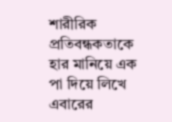শারীরিক প্রতিবন্ধকতাকে হার মানিয়ে এক পা দিয়ে লিখে এবারের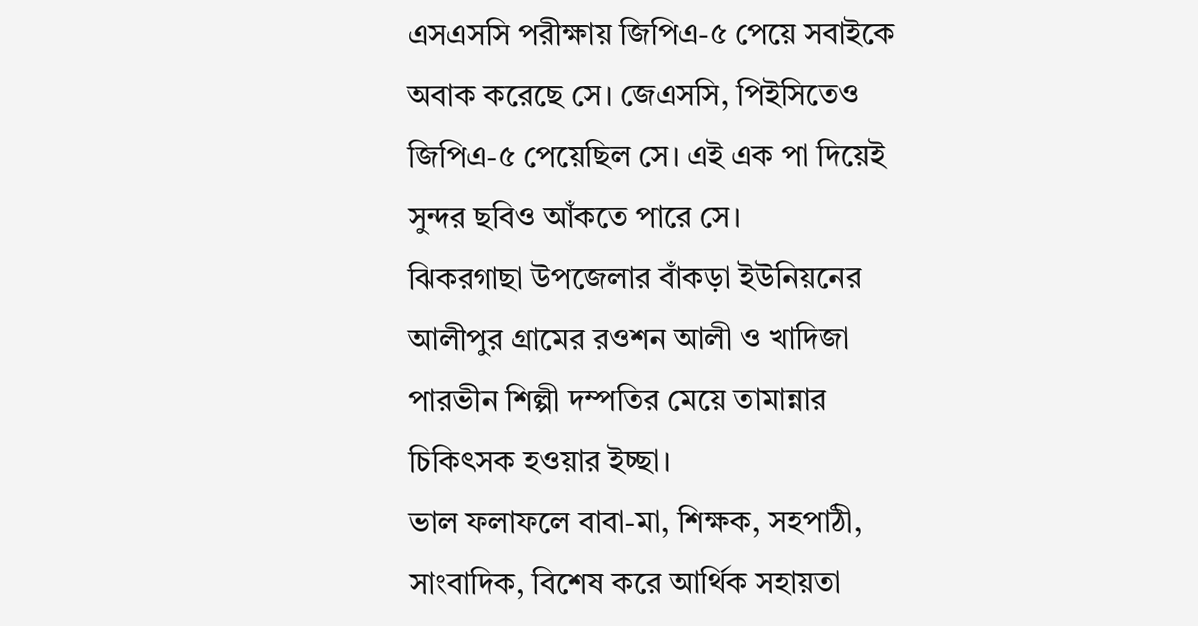এসএসসি পরীক্ষায় জিপিএ-৫ পেয়ে সবাইকে অবাক করেছে সে। জেএসসি, পিইসিতেও জিপিএ-৫ পেয়েছিল সে। এই এক পা দিয়েই সুন্দর ছবিও আঁকতে পারে সে।
ঝিকরগাছা উপজেলার বাঁকড়া ইউনিয়নের আলীপুর গ্রামের রওশন আলী ও খাদিজা পারভীন শিল্পী দম্পতির মেয়ে তামান্নার চিকিৎসক হওয়ার ইচ্ছা।
ভাল ফলাফলে বাবা-মা, শিক্ষক, সহপাঠী, সাংবাদিক, বিশেষ করে আর্থিক সহায়তা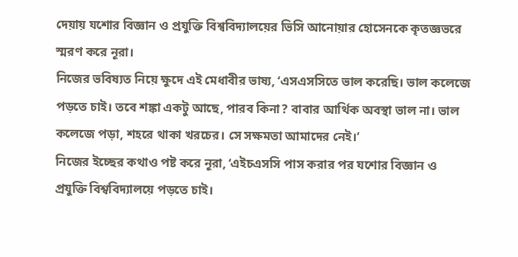দেয়ায় যশোর বিজ্ঞান ও প্রযুক্তি বিশ্ববিদ্যালয়ের ভিসি আনোয়ার হোসেনকে কৃতজ্ঞভরে স্মরণ করে নূরা।
নিজের ভবিষ্যত নিয়ে ক্ষুদে এই মেধাবীর ভাষ্য, ‘এসএসসিতে ভাল করেছি। ভাল কলেজে পড়তে চাই। তবে শঙ্কা একটু আছে, পারব কিনা? বাবার আর্থিক অবস্থা ভাল না। ভাল কলেজে পড়া, শহরে থাকা খরচের। সে সক্ষমতা আমাদের নেই।’
নিজের ইচ্ছের কথাও পষ্ট করে নূরা, ‘এইচএসসি পাস করার পর যশোর বিজ্ঞান ও প্রযুক্তি বিশ্ববিদ্যালয়ে পড়তে চাই।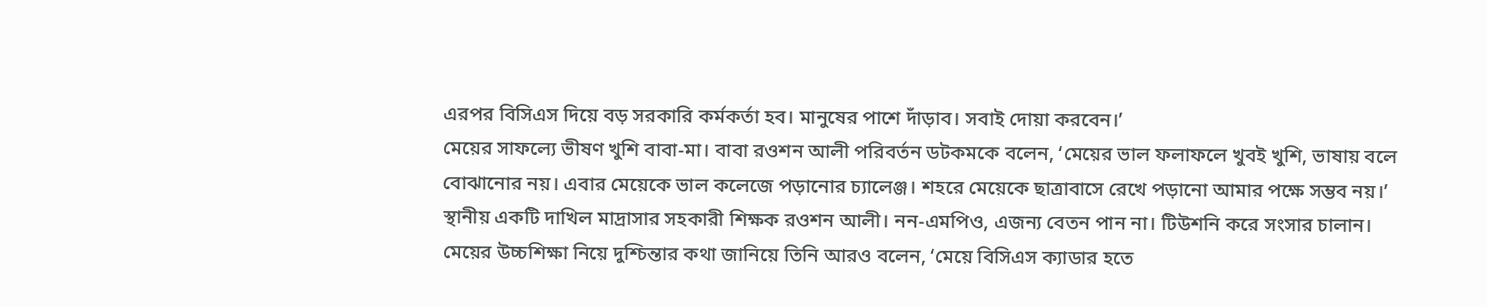এরপর বিসিএস দিয়ে বড় সরকারি কর্মকর্তা হব। মানুষের পাশে দাঁড়াব। সবাই দোয়া করবেন।’
মেয়ের সাফল্যে ভীষণ খুশি বাবা-মা। বাবা রওশন আলী পরিবর্তন ডটকমকে বলেন, ‘মেয়ের ভাল ফলাফলে খুবই খুশি, ভাষায় বলে বোঝানোর নয়। এবার মেয়েকে ভাল কলেজে পড়ানোর চ্যালেঞ্জ। শহরে মেয়েকে ছাত্রাবাসে রেখে পড়ানো আমার পক্ষে সম্ভব নয়।’
স্থানীয় একটি দাখিল মাদ্রাসার সহকারী শিক্ষক রওশন আলী। নন-এমপিও, এজন্য বেতন পান না। টিউশনি করে সংসার চালান।
মেয়ের উচ্চশিক্ষা নিয়ে দুশ্চিন্তার কথা জানিয়ে তিনি আরও বলেন, ‘মেয়ে বিসিএস ক্যাডার হতে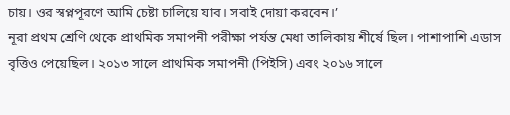চায়। ওর স্বপ্নপূরণে আমি চেষ্টা চালিয়ে যাব। সবাই দোয়া করবেন।’
নূরা প্রথম শ্রেণি থেকে প্রাথমিক সমাপনী পরীক্ষা পর্যন্ত মেধা তালিকায় শীর্ষে ছিল। পাশাপাশি এডাস বৃত্তিও পেয়েছিল। ২০১৩ সালে প্রাথমিক সমাপনী (পিইসি) এবং ২০১৬ সালে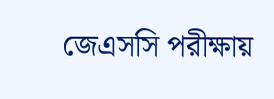জেএসসি পরীক্ষায়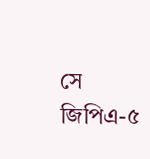সে জিপিএ-৫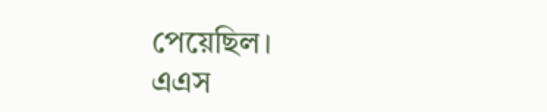পেয়েছিল।
এএস